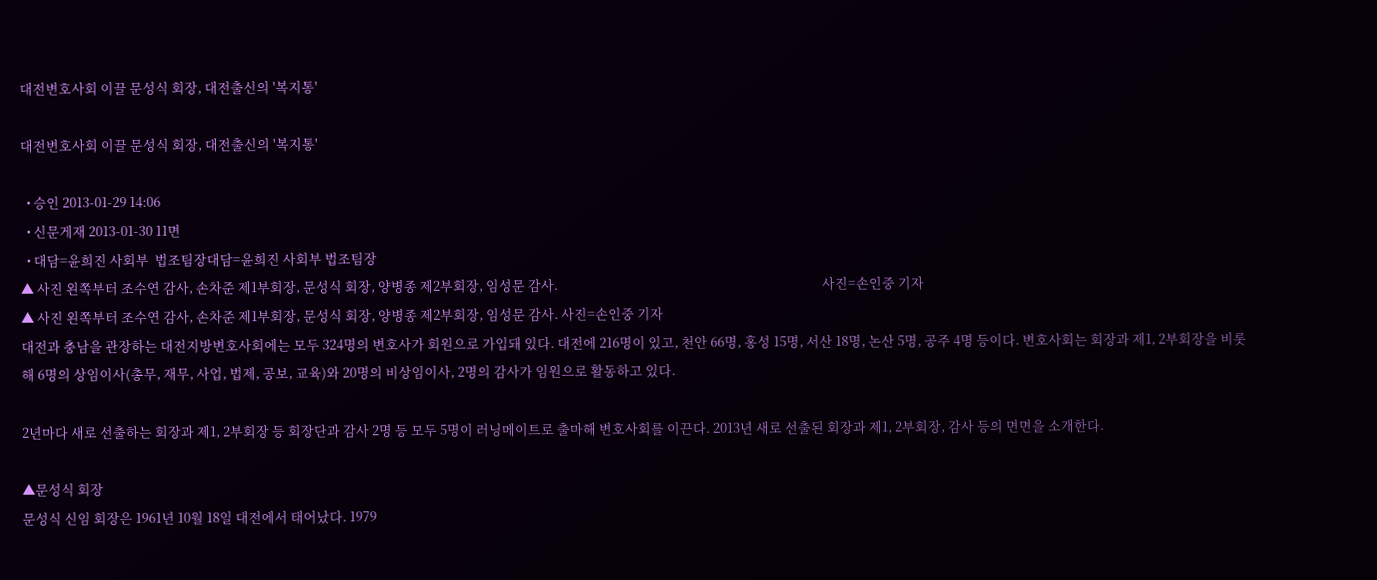대전변호사회 이끌 문성식 회장, 대전출신의 '복지통'

대전변호사회 이끌 문성식 회장, 대전출신의 '복지통'

  • 승인 2013-01-29 14:06
  • 신문게재 2013-01-30 11면
  • 대담=윤희진 사회부  법조팀장대담=윤희진 사회부 법조팀장
▲ 사진 왼쪽부터 조수연 감사, 손차준 제1부회장, 문성식 회장, 양병종 제2부회장, 임성문 감사.                                                                                        사진=손인중 기자
▲ 사진 왼쪽부터 조수연 감사, 손차준 제1부회장, 문성식 회장, 양병종 제2부회장, 임성문 감사. 사진=손인중 기자
대전과 충남을 관장하는 대전지방변호사회에는 모두 324명의 변호사가 회원으로 가입돼 있다. 대전에 216명이 있고, 천안 66명, 홍성 15명, 서산 18명, 논산 5명, 공주 4명 등이다. 변호사회는 회장과 제1, 2부회장을 비롯해 6명의 상임이사(총무, 재무, 사업, 법제, 공보, 교육)와 20명의 비상임이사, 2명의 감사가 임원으로 활동하고 있다.

2년마다 새로 선출하는 회장과 제1, 2부회장 등 회장단과 감사 2명 등 모두 5명이 러닝메이트로 출마해 변호사회를 이끈다. 2013년 새로 선출된 회장과 제1, 2부회장, 감사 등의 면면을 소개한다.

▲문성식 회장
문성식 신임 회장은 1961년 10월 18일 대전에서 태어났다. 1979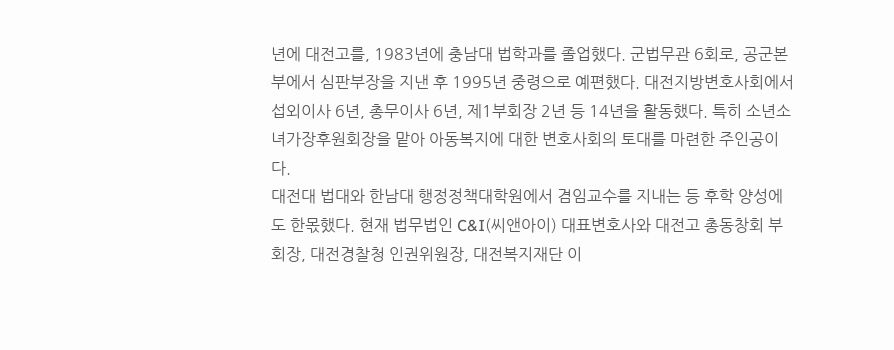년에 대전고를, 1983년에 충남대 법학과를 졸업했다. 군법무관 6회로, 공군본부에서 심판부장을 지낸 후 1995년 중령으로 예편했다. 대전지방변호사회에서 섭외이사 6년, 총무이사 6년, 제1부회장 2년 등 14년을 활동했다. 특히 소년소녀가장후원회장을 맡아 아동복지에 대한 변호사회의 토대를 마련한 주인공이다.
대전대 법대와 한남대 행정정책대학원에서 겸임교수를 지내는 등 후학 양성에도 한몫했다. 현재 법무법인 C&I(씨앤아이) 대표변호사와 대전고 총동창회 부회장, 대전경찰청 인권위원장, 대전복지재단 이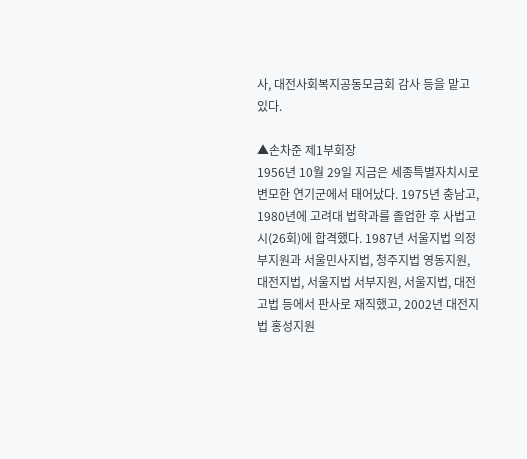사, 대전사회복지공동모금회 감사 등을 맡고 있다.

▲손차준 제1부회장
1956년 10월 29일 지금은 세종특별자치시로 변모한 연기군에서 태어났다. 1975년 충남고, 1980년에 고려대 법학과를 졸업한 후 사법고시(26회)에 합격했다. 1987년 서울지법 의정부지원과 서울민사지법, 청주지법 영동지원, 대전지법, 서울지법 서부지원, 서울지법, 대전고법 등에서 판사로 재직했고, 2002년 대전지법 홍성지원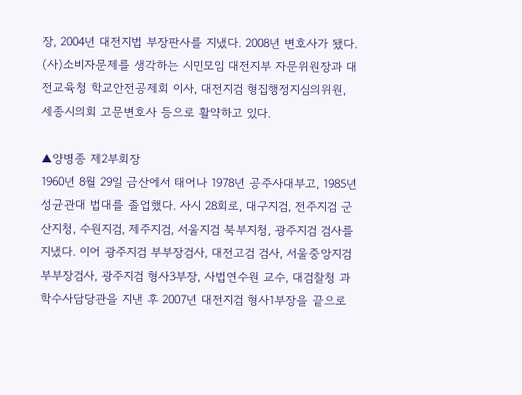장, 2004년 대전지법 부장판사를 지냈다. 2008년 변호사가 됐다. (사)소비자문제를 생각하는 시민모임 대전지부 자문위원장과 대전교육청 학교안전공제회 이사, 대전지검 형집행정지심의위원, 세종시의회 고문변호사 등으로 활약하고 있다.

▲양병종 제2부회장
1960년 8월 29일 금산에서 태어나 1978년 공주사대부고, 1985년 성균관대 법대를 졸업했다. 사시 28회로, 대구지검, 전주지검 군산지청, 수원지검, 제주지검, 서울지검 북부지청, 광주지검 검사를 지냈다. 이어 광주지검 부부장검사, 대전고검 검사, 서울중앙지검 부부장검사, 광주지검 형사3부장, 사법연수원 교수, 대검찰청 과학수사담당관을 지낸 후 2007년 대전지검 형사1부장을 끝으로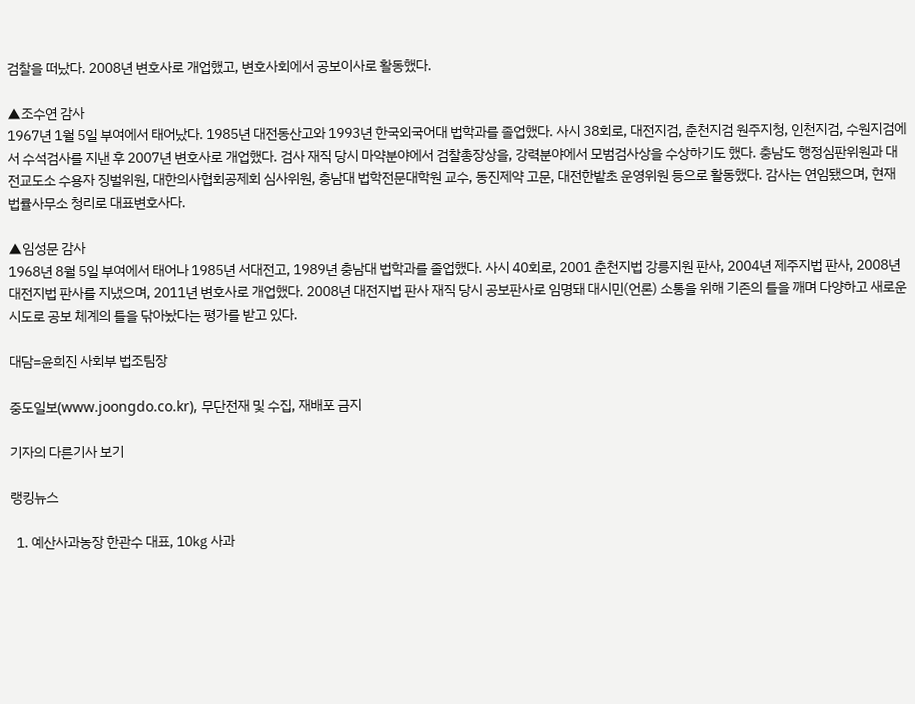검찰을 떠났다. 2008년 변호사로 개업했고, 변호사회에서 공보이사로 활동했다.

▲조수연 감사
1967년 1월 5일 부여에서 태어났다. 1985년 대전동산고와 1993년 한국외국어대 법학과를 졸업했다. 사시 38회로, 대전지검, 춘천지검 원주지청, 인천지검, 수원지검에서 수석검사를 지낸 후 2007년 변호사로 개업했다. 검사 재직 당시 마약분야에서 검찰총장상을, 강력분야에서 모범검사상을 수상하기도 했다. 충남도 행정심판위원과 대전교도소 수용자 징벌위원, 대한의사협회공제회 심사위원, 충남대 법학전문대학원 교수, 동진제약 고문, 대전한밭초 운영위원 등으로 활동했다. 감사는 연임됐으며, 현재 법률사무소 청리로 대표변호사다.

▲임성문 감사
1968년 8월 5일 부여에서 태어나 1985년 서대전고, 1989년 충남대 법학과를 졸업했다. 사시 40회로, 2001 춘천지법 강릉지원 판사, 2004년 제주지법 판사, 2008년 대전지법 판사를 지냈으며, 2011년 변호사로 개업했다. 2008년 대전지법 판사 재직 당시 공보판사로 임명돼 대시민(언론) 소통을 위해 기존의 틀을 깨며 다양하고 새로운 시도로 공보 체계의 틀을 닦아놨다는 평가를 받고 있다.

대담=윤희진 사회부 법조팀장

중도일보(www.joongdo.co.kr), 무단전재 및 수집, 재배포 금지

기자의 다른기사 보기

랭킹뉴스

  1. 예산사과농장 한관수 대표, 10㎏ 사과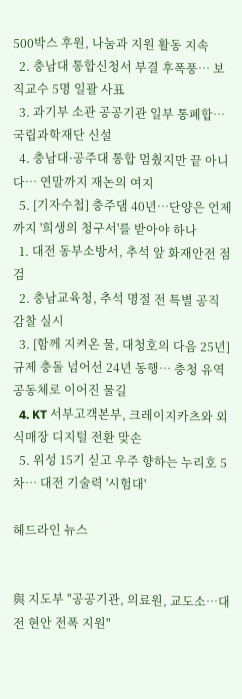500박스 후원, 나눔과 지원 활동 지속
  2. 충남대 통합신청서 부결 후폭풍… 보직교수 5명 일괄 사표
  3. 과기부 소관 공공기관 일부 통폐합…국립과학재단 신설
  4. 충남대·공주대 통합 멈췄지만 끝 아니다… 연말까지 재논의 여지
  5. [기자수첩] 충주댐 40년…단양은 언제까지 '희생의 청구서'를 받아야 하나
  1. 대전 동부소방서, 추석 앞 화재안전 점검
  2. 충남교육청, 추석 명절 전 특별 공직 감찰 실시
  3. [함께 지켜온 물, 대청호의 다음 25년] 규제 충돌 넘어선 24년 동행… 충청 유역공동체로 이어진 물길
  4. KT 서부고객본부, 크레이지카츠와 외식매장 디지털 전환 맞손
  5. 위성 15기 싣고 우주 향하는 누리호 5차… 대전 기술력 '시험대'

헤드라인 뉴스


與 지도부 "공공기관, 의료원, 교도소…대전 현안 전폭 지원"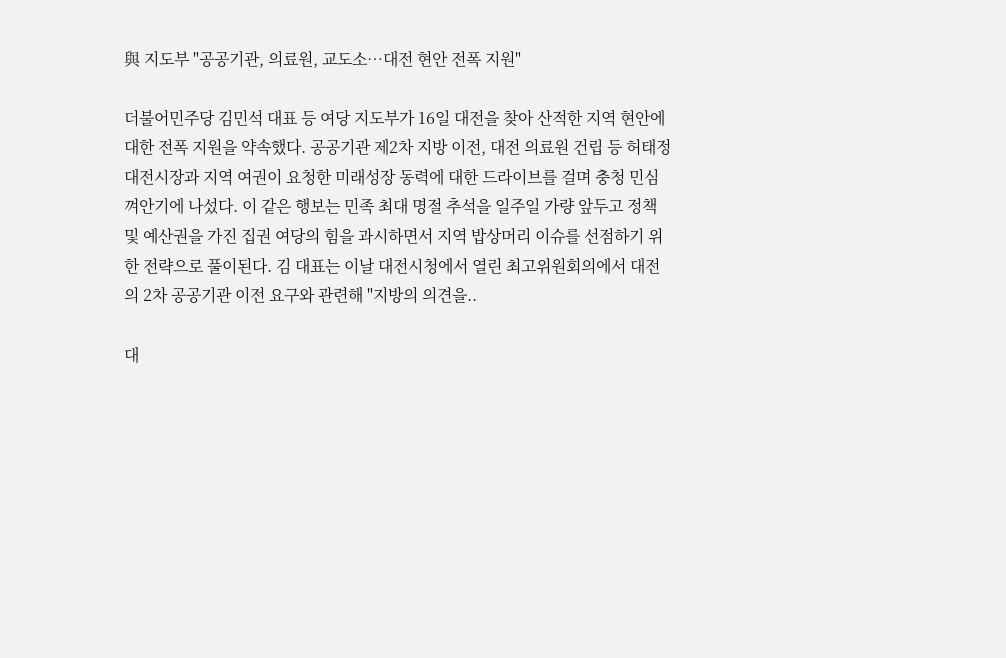與 지도부 "공공기관, 의료원, 교도소…대전 현안 전폭 지원"

더불어민주당 김민석 대표 등 여당 지도부가 16일 대전을 찾아 산적한 지역 현안에 대한 전폭 지원을 약속했다. 공공기관 제2차 지방 이전, 대전 의료원 건립 등 허태정 대전시장과 지역 여권이 요청한 미래성장 동력에 대한 드라이브를 걸며 충청 민심 껴안기에 나섰다. 이 같은 행보는 민족 최대 명절 추석을 일주일 가량 앞두고 정책 및 예산권을 가진 집권 여당의 힘을 과시하면서 지역 밥상머리 이슈를 선점하기 위한 전략으로 풀이된다. 김 대표는 이날 대전시청에서 열린 최고위원회의에서 대전의 2차 공공기관 이전 요구와 관련해 "지방의 의견을..

대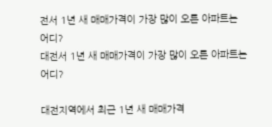전서 1년 새 매매가격이 가장 많이 오른 아파트는 어디?
대전서 1년 새 매매가격이 가장 많이 오른 아파트는 어디?

대전지역에서 최근 1년 새 매매가격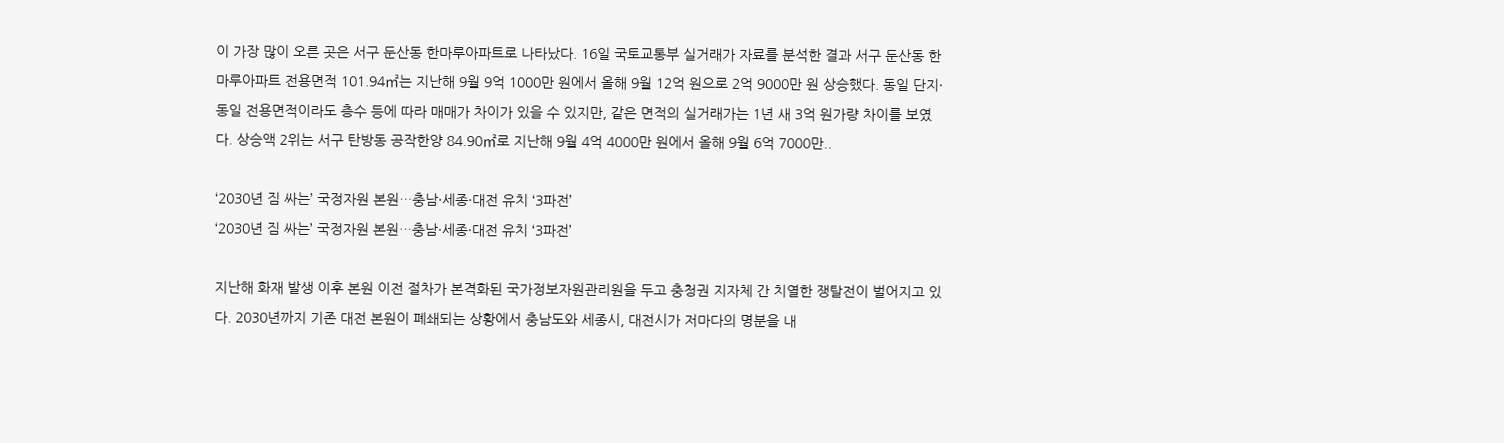이 가장 많이 오른 곳은 서구 둔산동 한마루아파트로 나타났다. 16일 국토교통부 실거래가 자료를 분석한 결과 서구 둔산동 한마루아파트 전용면적 101.94㎡는 지난해 9월 9억 1000만 원에서 올해 9월 12억 원으로 2억 9000만 원 상승했다. 동일 단지·동일 전용면적이라도 층수 등에 따라 매매가 차이가 있을 수 있지만, 같은 면적의 실거래가는 1년 새 3억 원가량 차이를 보였다. 상승액 2위는 서구 탄방동 공작한양 84.90㎡로 지난해 9월 4억 4000만 원에서 올해 9월 6억 7000만..

‘2030년 짐 싸는’ 국정자원 본원…충남·세종·대전 유치 ‘3파전’
‘2030년 짐 싸는’ 국정자원 본원…충남·세종·대전 유치 ‘3파전’

지난해 화재 발생 이후 본원 이전 절차가 본격화된 국가정보자원관리원을 두고 충청권 지자체 간 치열한 쟁탈전이 벌어지고 있다. 2030년까지 기존 대전 본원이 폐쇄되는 상황에서 충남도와 세종시, 대전시가 저마다의 명분을 내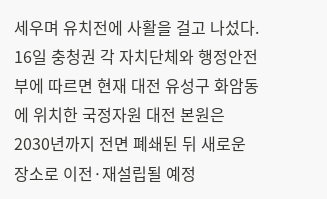세우며 유치전에 사활을 걸고 나섰다. 16일 충청권 각 자치단체와 행정안전부에 따르면 현재 대전 유성구 화암동에 위치한 국정자원 대전 본원은 2030년까지 전면 폐쇄된 뒤 새로운 장소로 이전·재설립될 예정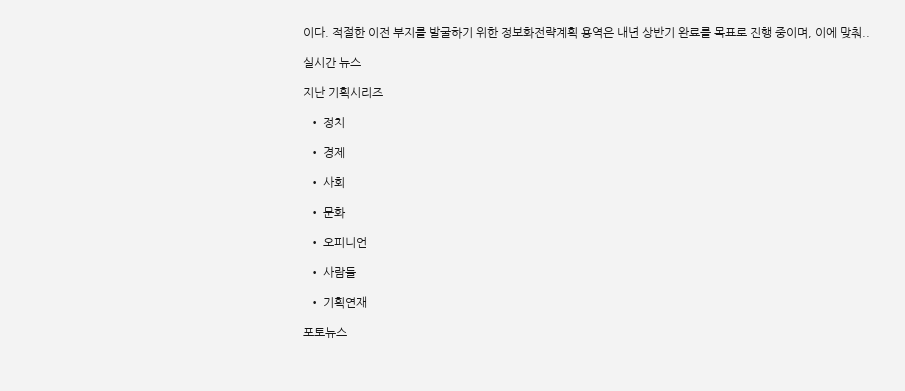이다. 적절한 이전 부지를 발굴하기 위한 정보화전략계획 용역은 내년 상반기 완료를 목표로 진행 중이며, 이에 맞춰..

실시간 뉴스

지난 기획시리즈

  • 정치

  • 경제

  • 사회

  • 문화

  • 오피니언

  • 사람들

  • 기획연재

포토뉴스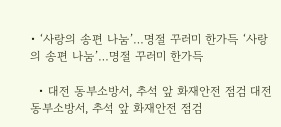• ‘사랑의 송편 나눔’…명절 꾸러미 한가득 ‘사랑의 송편 나눔’…명절 꾸러미 한가득

  • 대전 동부소방서, 추석 앞 화재안전 점검 대전 동부소방서, 추석 앞 화재안전 점검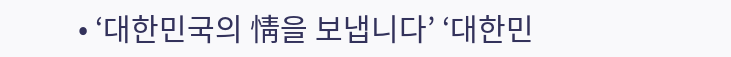• ‘대한민국의 情을 보냅니다’ ‘대한민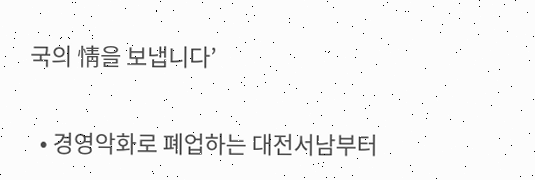국의 情을 보냅니다’

  • 경영악화로 폐업하는 대전서남부터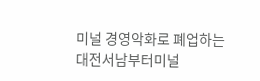미널 경영악화로 폐업하는 대전서남부터미널